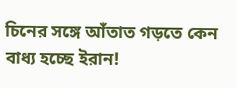চিনের সঙ্গে আঁতাত গড়তে কেন বাধ্য হচ্ছে ইরান!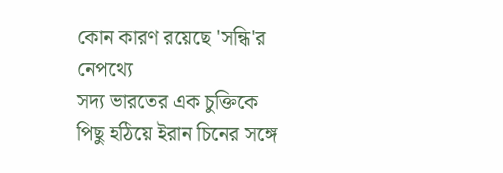কোন কারণ রয়েছে 'সন্ধি'র নেপথ্যে
সদ্য ভারতের এক চুক্তিকে পিছু হঠিয়ে ইরান চিনের সঙ্গে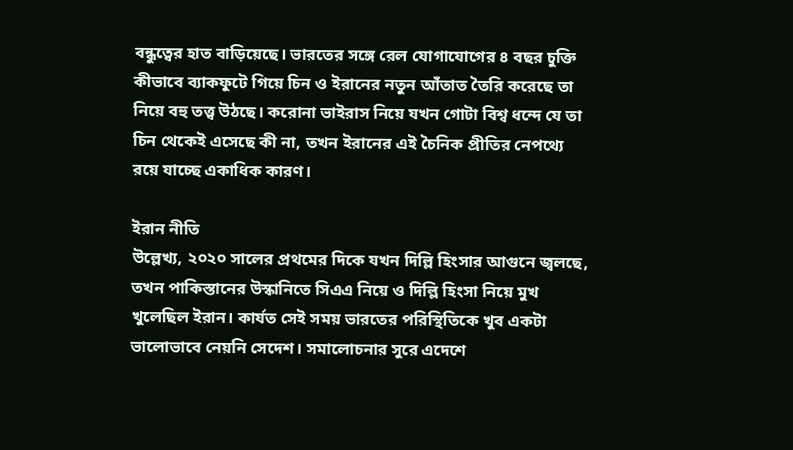বন্ধুত্বের হাত বাড়িয়েছে। ভারতের সঙ্গে রেল যোগাযোগের ৪ বছর চুক্তি কীভাবে ব্যাকফুটে গিয়ে চিন ও ইরানের নতুন আঁতাত তৈরি করেছে তা নিয়ে বহু তত্ত্ব উঠছে। করোনা ভাইরাস নিয়ে যখন গোটা বিশ্ব ধন্দে যে তা চিন থেকেই এসেছে কী না, তখন ইরানের এই চৈনিক প্রীতির নেপথ্যে রয়ে যাচ্ছে একাধিক কারণ।

ইরান নীতি
উল্লেখ্য, ২০২০ সালের প্রথমের দিকে যখন দিল্লি হিংসার আগুনে জ্বলছে, তখন পাকিস্তানের উস্কানিতে সিএএ নিয়ে ও দিল্লি হিংসা নিয়ে মুখ খুলেছিল ইরান। কার্যত সেই সময় ভারতের পরিস্থিতিকে খুব একটা ভালোভাবে নেয়নি সেদেশ। সমালোচনার সুরে এদেশে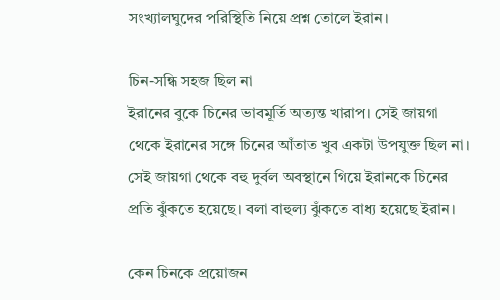সংখ্যালঘুদের পরিস্থিতি নিয়ে প্রশ্ন তোলে ইরান।

চিন-সন্ধি সহজ ছিল না
ইরানের বুকে চিনের ভাবমূর্তি অত্যন্ত খারাপ। সেই জায়গা থেকে ইরানের সঙ্গে চিনের আঁতাত খুব একটা উপযুক্ত ছিল না। সেই জায়গা থেকে বহু দুর্বল অবস্থানে গিয়ে ইরানকে চিনের প্রতি ঝুঁকতে হয়েছে। বলা বাহুল্য ঝুঁকতে বাধ্য হয়েছে ইরান।

কেন চিনকে প্রয়োজন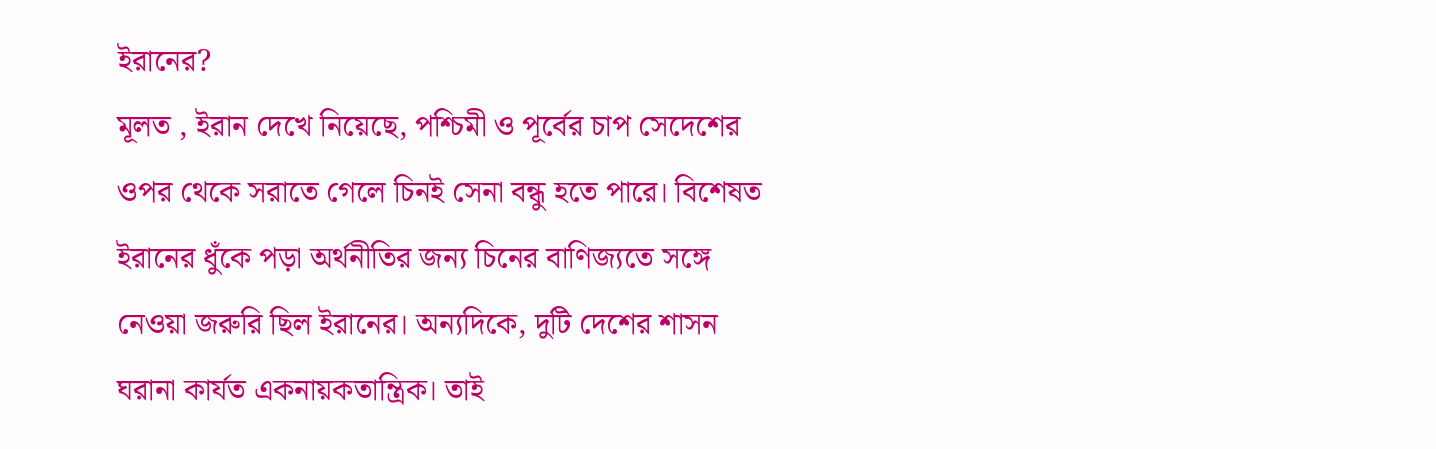ইরানের?
মূলত , ইরান দেখে নিয়েছে, পশ্চিমী ও পূর্বের চাপ সেদেশের ওপর থেকে সরাতে গেলে চিনই সেনা বন্ধু হতে পারে। বিশেষত ইরানের ধুঁকে পড়া অর্থনীতির জন্য চিনের বাণিজ্যতে সঙ্গে নেওয়া জরুরি ছিল ইরানের। অন্যদিকে, দুটি দেশের শাসন ঘরানা কার্যত একনায়কতান্ত্রিক। তাই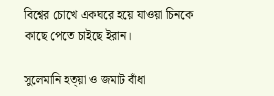বিশ্বের চোখে একঘরে হয়ে যাওয়া চিনকে কাছে পেতে চাইছে ইরান।

সুলেমানি হত্য়া ও জমাট বাঁধা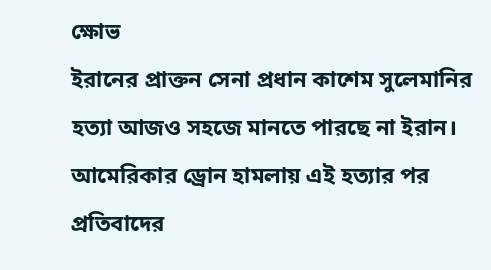ক্ষোভ
ইরানের প্রাক্তন সেনা প্রধান কাশেম সুলেমানির হত্যা আজও সহজে মানতে পারছে না ইরান। আমেরিকার ড্রোন হামলায় এই হত্যার পর প্রতিবাদের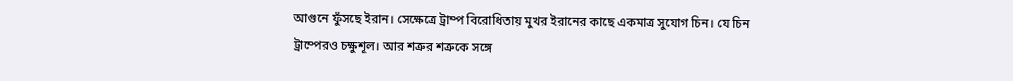আগুনে ফুঁসছে ইরান। সেক্ষেত্রে ট্রাম্প বিরোধিতায় মুখর ইরানের কাছে একমাত্র সুযোগ চিন। যে চিন ট্রাম্পেরও চক্ষুশূল। আর শত্রুর শত্রুকে সঙ্গে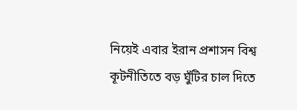নিয়েই এবার ইরান প্রশাসন বিশ্ব কূটনীতিতে বড় ঘুঁটির চাল দিতে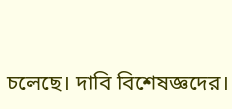চলেছে। দাবি বিশেষজ্ঞদের।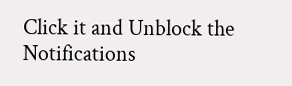Click it and Unblock the Notifications